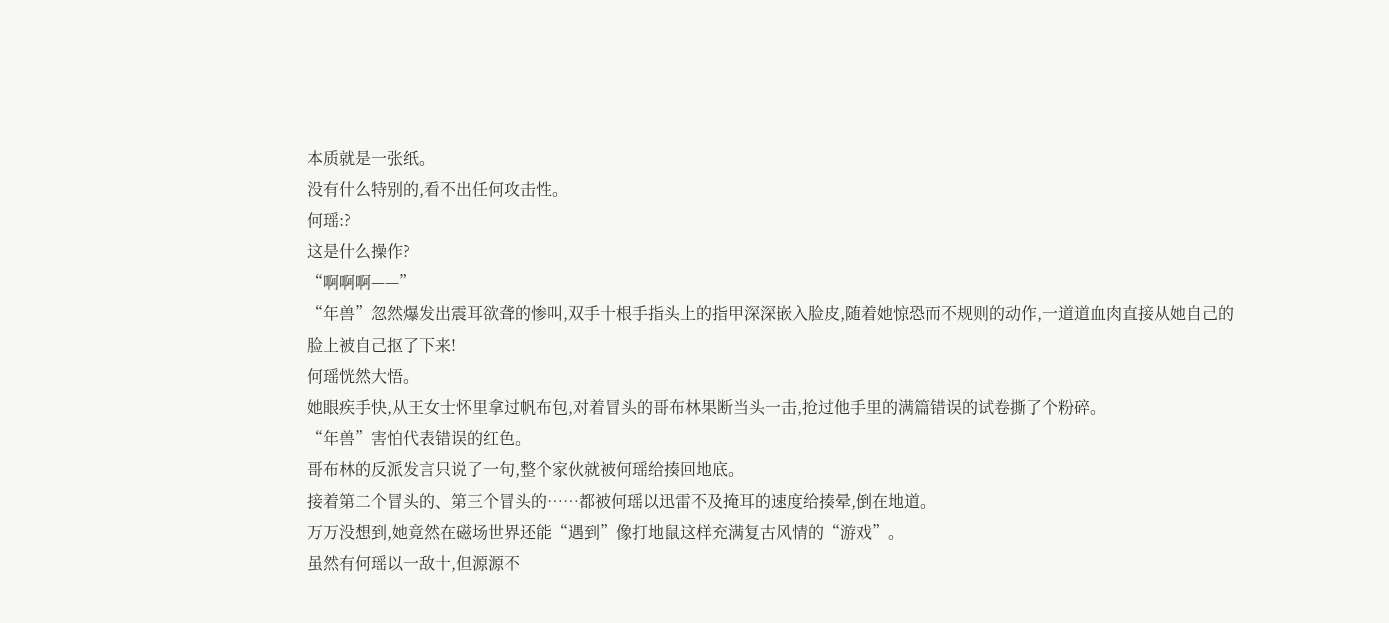本质就是一张纸。
没有什么特别的,看不出任何攻击性。
何瑶:?
这是什么操作?
“啊啊啊——”
“年兽”忽然爆发出震耳欲聋的惨叫,双手十根手指头上的指甲深深嵌入脸皮,随着她惊恐而不规则的动作,一道道血肉直接从她自己的脸上被自己抠了下来!
何瑶恍然大悟。
她眼疾手快,从王女士怀里拿过帆布包,对着冒头的哥布林果断当头一击,抢过他手里的满篇错误的试卷撕了个粉碎。
“年兽”害怕代表错误的红色。
哥布林的反派发言只说了一句,整个家伙就被何瑶给揍回地底。
接着第二个冒头的、第三个冒头的……都被何瑶以迅雷不及掩耳的速度给揍晕,倒在地道。
万万没想到,她竟然在磁场世界还能“遇到”像打地鼠这样充满复古风情的“游戏”。
虽然有何瑶以一敌十,但源源不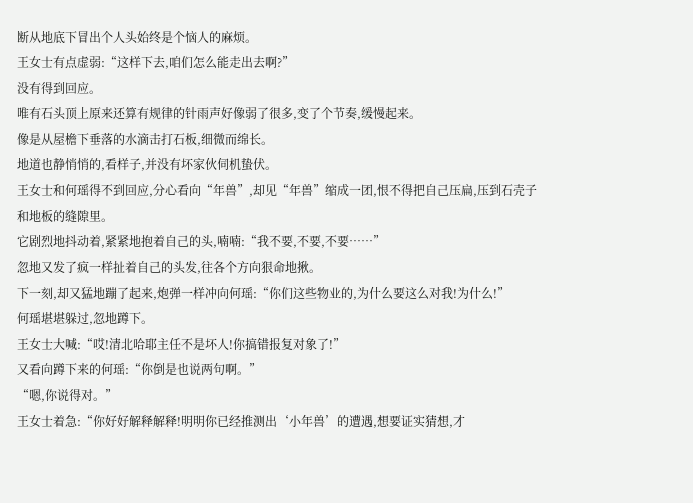断从地底下冒出个人头始终是个恼人的麻烦。
王女士有点虚弱:“这样下去,咱们怎么能走出去啊?”
没有得到回应。
唯有石头顶上原来还算有规律的针雨声好像弱了很多,变了个节奏,缓慢起来。
像是从屋檐下垂落的水滴击打石板,细微而绵长。
地道也静悄悄的,看样子,并没有坏家伙伺机蛰伏。
王女士和何瑶得不到回应,分心看向“年兽”,却见“年兽”缩成一团,恨不得把自己压扁,压到石壳子和地板的缝隙里。
它剧烈地抖动着,紧紧地抱着自己的头,喃喃:“我不要,不要,不要……”
忽地又发了疯一样扯着自己的头发,往各个方向狠命地揪。
下一刻,却又猛地蹦了起来,炮弹一样冲向何瑶:“你们这些物业的,为什么要这么对我!为什么!”
何瑶堪堪躲过,忽地蹲下。
王女士大喊:“哎!清北哈耶主任不是坏人!你搞错报复对象了!”
又看向蹲下来的何瑶:“你倒是也说两句啊。”
“嗯,你说得对。”
王女士着急:“你好好解释解释!明明你已经推测出‘小年兽’的遭遇,想要证实猜想,才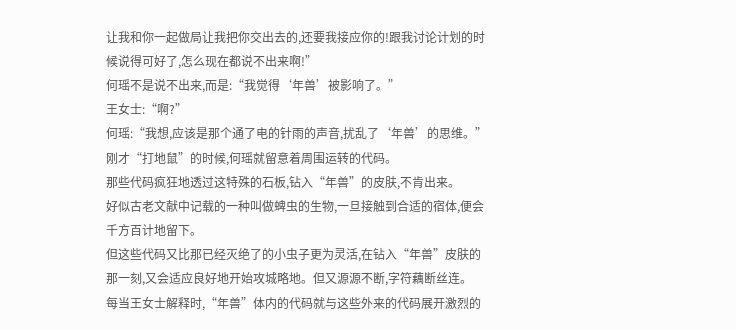让我和你一起做局让我把你交出去的,还要我接应你的!跟我讨论计划的时候说得可好了,怎么现在都说不出来啊!”
何瑶不是说不出来,而是:“我觉得‘年兽’被影响了。”
王女士:“啊?”
何瑶:“我想,应该是那个通了电的针雨的声音,扰乱了‘年兽’的思维。”
刚才“打地鼠”的时候,何瑶就留意着周围运转的代码。
那些代码疯狂地透过这特殊的石板,钻入“年兽”的皮肤,不肯出来。
好似古老文献中记载的一种叫做蜱虫的生物,一旦接触到合适的宿体,便会千方百计地留下。
但这些代码又比那已经灭绝了的小虫子更为灵活,在钻入“年兽”皮肤的那一刻,又会适应良好地开始攻城略地。但又源源不断,字符藕断丝连。
每当王女士解释时,“年兽”体内的代码就与这些外来的代码展开激烈的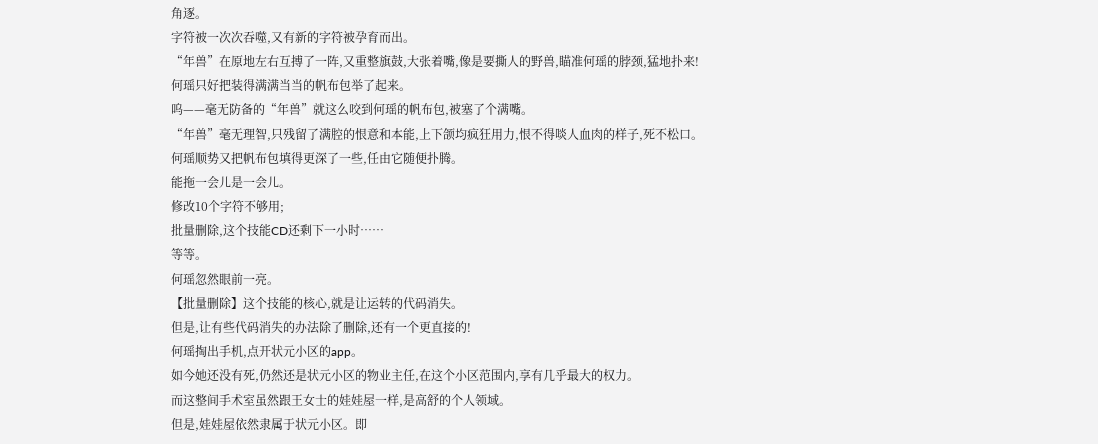角逐。
字符被一次次吞噬,又有新的字符被孕育而出。
“年兽”在原地左右互搏了一阵,又重整旗鼓,大张着嘴,像是要撕人的野兽,瞄准何瑶的脖颈,猛地扑来!
何瑶只好把装得满满当当的帆布包举了起来。
呜——毫无防备的“年兽”就这么咬到何瑶的帆布包,被塞了个满嘴。
“年兽”毫无理智,只残留了满腔的恨意和本能,上下颌均疯狂用力,恨不得啖人血肉的样子,死不松口。
何瑶顺势又把帆布包填得更深了一些,任由它随便扑腾。
能拖一会儿是一会儿。
修改10个字符不够用;
批量删除,这个技能CD还剩下一小时……
等等。
何瑶忽然眼前一亮。
【批量删除】这个技能的核心,就是让运转的代码消失。
但是,让有些代码消失的办法除了删除,还有一个更直接的!
何瑶掏出手机,点开状元小区的app。
如今她还没有死,仍然还是状元小区的物业主任,在这个小区范围内,享有几乎最大的权力。
而这整间手术室虽然跟王女士的娃娃屋一样,是高舒的个人领域。
但是,娃娃屋依然隶属于状元小区。即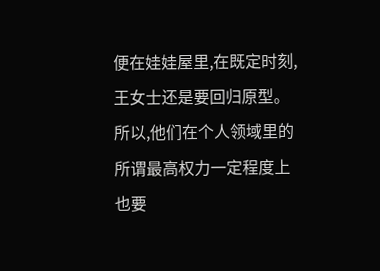便在娃娃屋里,在既定时刻,王女士还是要回归原型。
所以,他们在个人领域里的所谓最高权力一定程度上也要